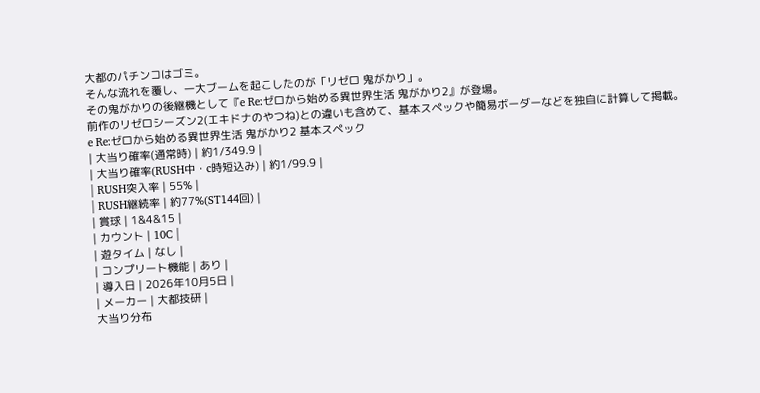大都のパチンコはゴミ。
そんな流れを覆し、一大ブームを起こしたのが「リゼロ 鬼がかり」。
その鬼がかりの後継機として『e Re:ゼロから始める異世界生活 鬼がかり2』が登場。
前作のリゼロシーズン2(エキドナのやつね)との違いも含めて、基本スペックや簡易ボーダーなどを独自に計算して掲載。
e Re:ゼロから始める異世界生活 鬼がかり2 基本スペック
| 大当り確率(通常時) | 約1/349.9 |
| 大当り確率(RUSH中・c時短込み) | 約1/99.9 |
| RUSH突入率 | 55% |
| RUSH継続率 | 約77%(ST144回) |
| 賞球 | 1&4&15 |
| カウント | 10C |
| 遊タイム | なし |
| コンプリート機能 | あり |
| 導入日 | 2026年10月5日 |
| メーカー | 大都技研 |
大当り分布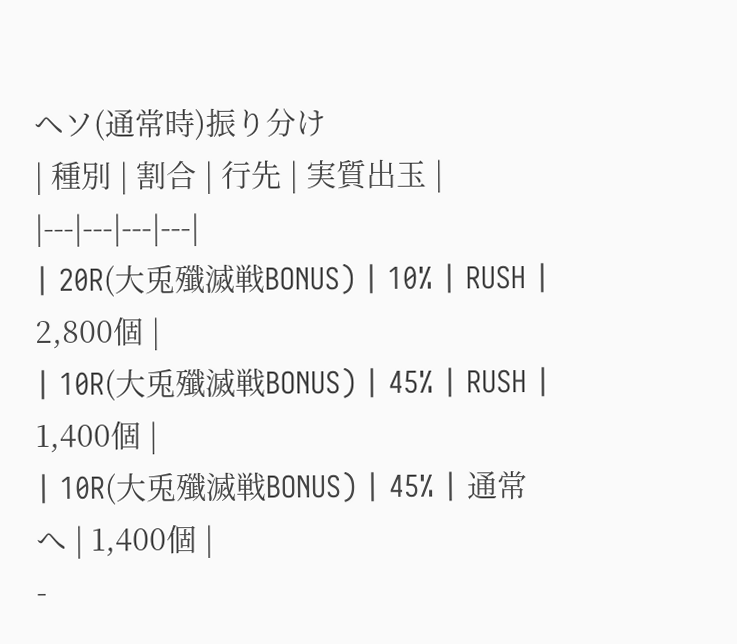ヘソ(通常時)振り分け
| 種別 | 割合 | 行先 | 実質出玉 |
|---|---|---|---|
| 20R(大兎殲滅戦BONUS) | 10% | RUSH | 2,800個 |
| 10R(大兎殲滅戦BONUS) | 45% | RUSH | 1,400個 |
| 10R(大兎殲滅戦BONUS) | 45% | 通常へ | 1,400個 |
-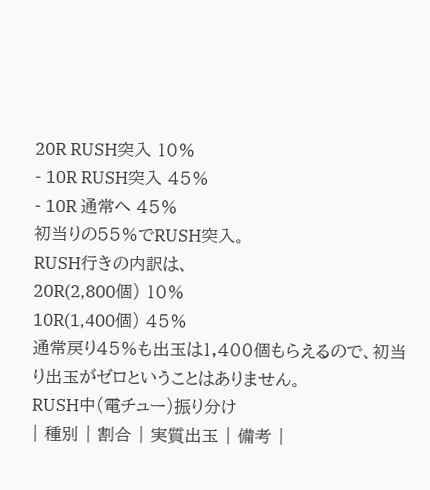20R RUSH突入 10%
- 10R RUSH突入 45%
- 10R 通常へ 45%
初当りの55%でRUSH突入。
RUSH行きの内訳は、
20R(2,800個) 10%
10R(1,400個) 45%
通常戻り45%も出玉は1,400個もらえるので、初当り出玉がゼロということはありません。
RUSH中(電チュー)振り分け
| 種別 | 割合 | 実質出玉 | 備考 |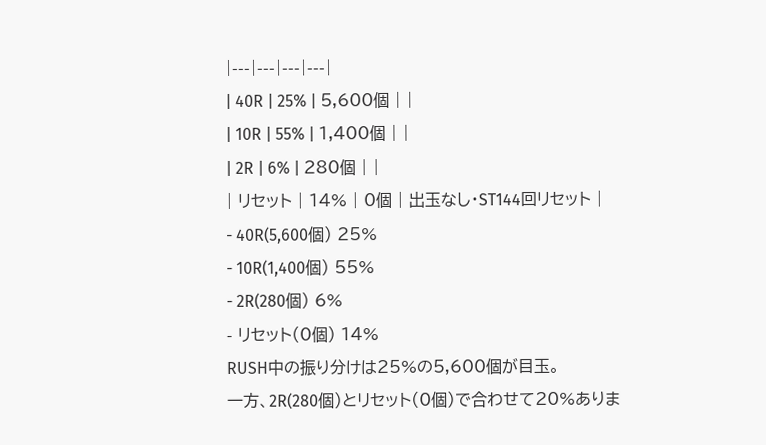|---|---|---|---|
| 40R | 25% | 5,600個 | |
| 10R | 55% | 1,400個 | |
| 2R | 6% | 280個 | |
| リセット | 14% | 0個 | 出玉なし・ST144回リセット |
- 40R(5,600個) 25%
- 10R(1,400個) 55%
- 2R(280個) 6%
- リセット(0個) 14%
RUSH中の振り分けは25%の5,600個が目玉。
一方、2R(280個)とリセット(0個)で合わせて20%ありま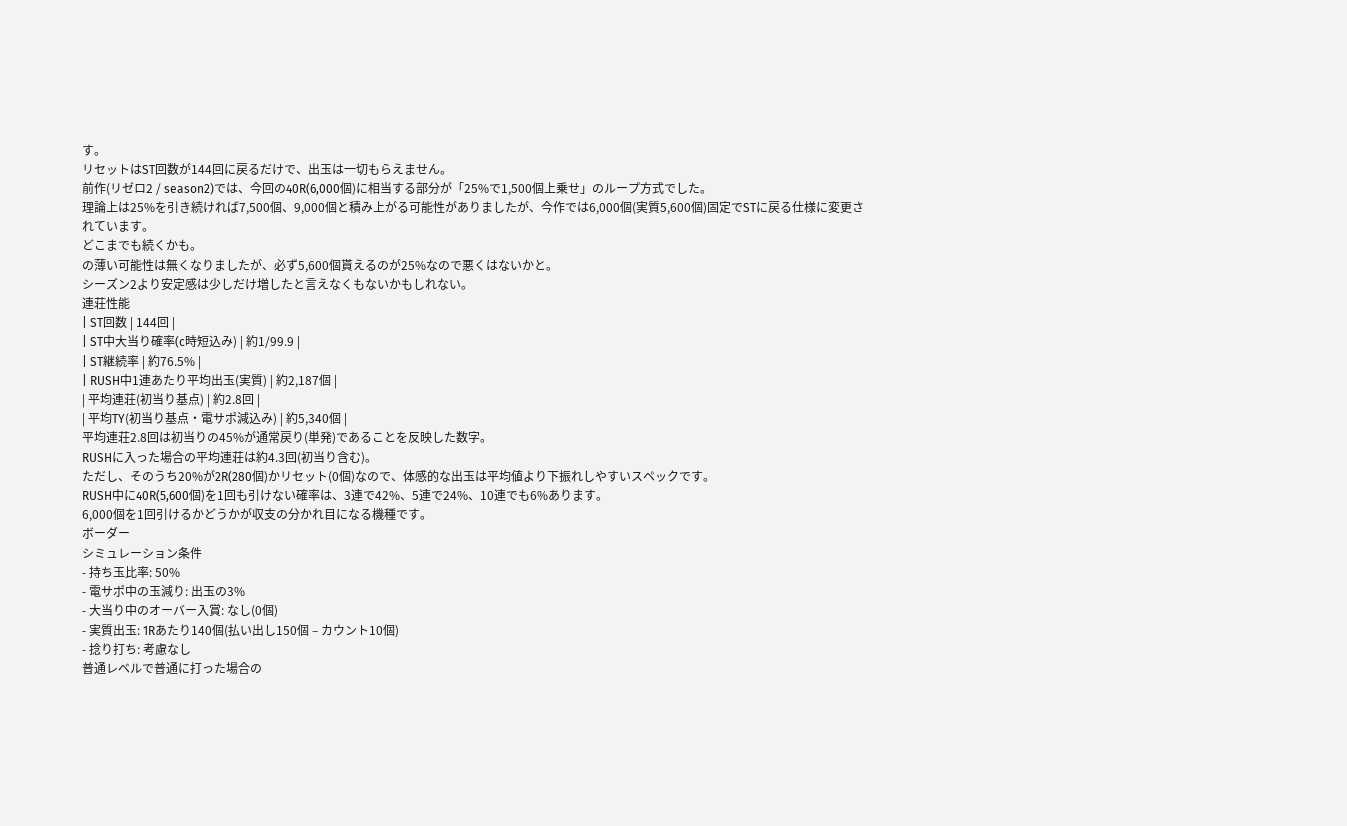す。
リセットはST回数が144回に戻るだけで、出玉は一切もらえません。
前作(リゼロ2 / season2)では、今回の40R(6,000個)に相当する部分が「25%で1,500個上乗せ」のループ方式でした。
理論上は25%を引き続ければ7,500個、9,000個と積み上がる可能性がありましたが、今作では6,000個(実質5,600個)固定でSTに戻る仕様に変更されています。
どこまでも続くかも。
の薄い可能性は無くなりましたが、必ず5,600個貰えるのが25%なので悪くはないかと。
シーズン2より安定感は少しだけ増したと言えなくもないかもしれない。
連荘性能
| ST回数 | 144回 |
| ST中大当り確率(c時短込み) | 約1/99.9 |
| ST継続率 | 約76.5% |
| RUSH中1連あたり平均出玉(実質) | 約2,187個 |
| 平均連荘(初当り基点) | 約2.8回 |
| 平均TY(初当り基点・電サポ減込み) | 約5,340個 |
平均連荘2.8回は初当りの45%が通常戻り(単発)であることを反映した数字。
RUSHに入った場合の平均連荘は約4.3回(初当り含む)。
ただし、そのうち20%が2R(280個)かリセット(0個)なので、体感的な出玉は平均値より下振れしやすいスペックです。
RUSH中に40R(5,600個)を1回も引けない確率は、3連で42%、5連で24%、10連でも6%あります。
6,000個を1回引けるかどうかが収支の分かれ目になる機種です。
ボーダー
シミュレーション条件
- 持ち玉比率: 50%
- 電サポ中の玉減り: 出玉の3%
- 大当り中のオーバー入賞: なし(0個)
- 実質出玉: 1Rあたり140個(払い出し150個 – カウント10個)
- 捻り打ち: 考慮なし
普通レベルで普通に打った場合の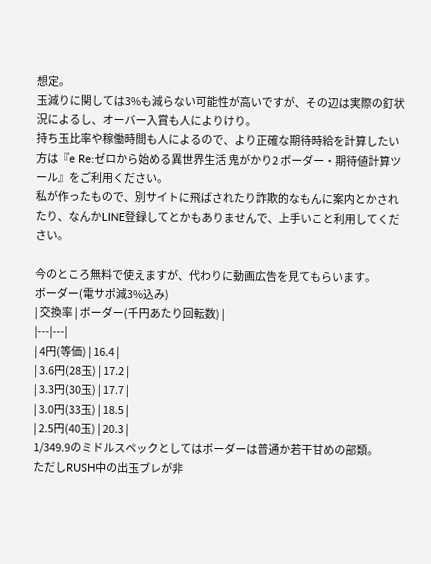想定。
玉減りに関しては3%も減らない可能性が高いですが、その辺は実際の釘状況によるし、オーバー入賞も人によりけり。
持ち玉比率や稼働時間も人によるので、より正確な期待時給を計算したい方は『e Re:ゼロから始める異世界生活 鬼がかり2 ボーダー・期待値計算ツール』をご利用ください。
私が作ったもので、別サイトに飛ばされたり詐欺的なもんに案内とかされたり、なんかLINE登録してとかもありませんで、上手いこと利用してください。

今のところ無料で使えますが、代わりに動画広告を見てもらいます。
ボーダー(電サポ減3%込み)
| 交換率 | ボーダー(千円あたり回転数) |
|---|---|
| 4円(等価) | 16.4 |
| 3.6円(28玉) | 17.2 |
| 3.3円(30玉) | 17.7 |
| 3.0円(33玉) | 18.5 |
| 2.5円(40玉) | 20.3 |
1/349.9のミドルスペックとしてはボーダーは普通か若干甘めの部類。
ただしRUSH中の出玉ブレが非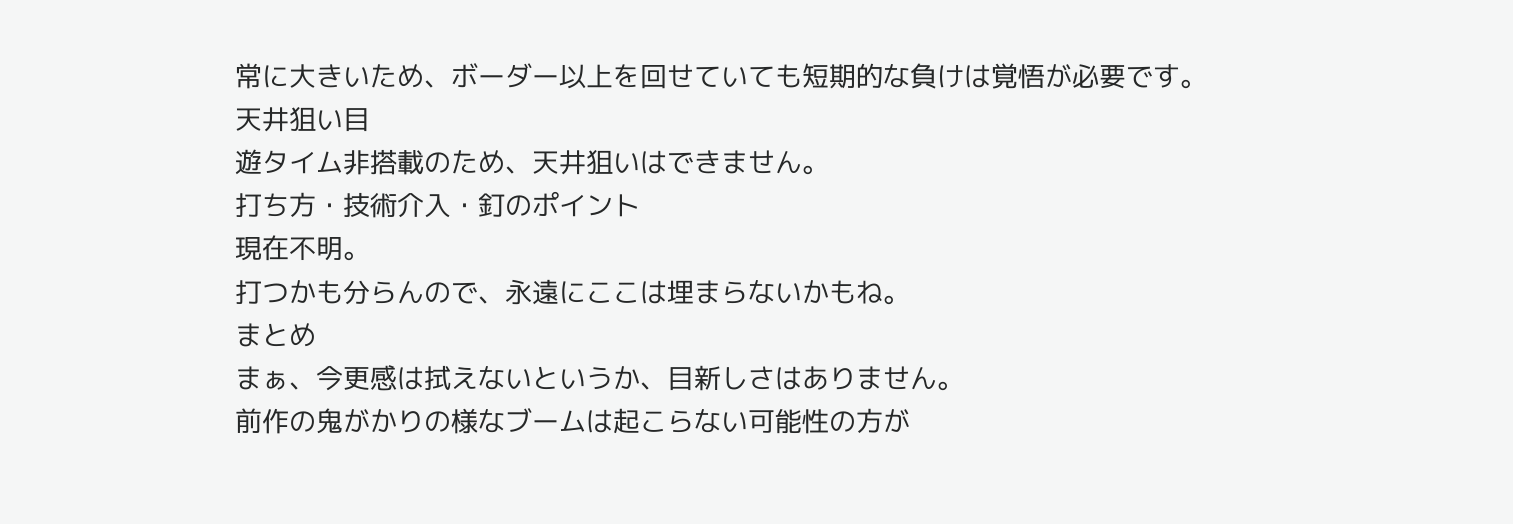常に大きいため、ボーダー以上を回せていても短期的な負けは覚悟が必要です。
天井狙い目
遊タイム非搭載のため、天井狙いはできません。
打ち方・技術介入・釘のポイント
現在不明。
打つかも分らんので、永遠にここは埋まらないかもね。
まとめ
まぁ、今更感は拭えないというか、目新しさはありません。
前作の鬼がかりの様なブームは起こらない可能性の方が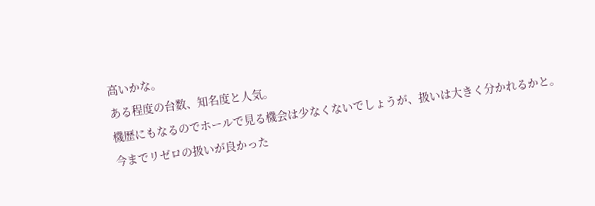高いかな。
ある程度の台数、知名度と人気。
機歴にもなるのでホールで見る機会は少なくないでしょうが、扱いは大きく分かれるかと。
今までリゼロの扱いが良かった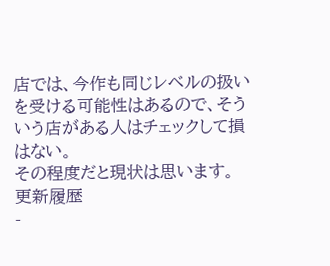店では、今作も同じレベルの扱いを受ける可能性はあるので、そういう店がある人はチェックして損はない。
その程度だと現状は思います。
更新履歴
-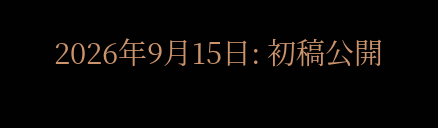2026年9月15日: 初稿公開